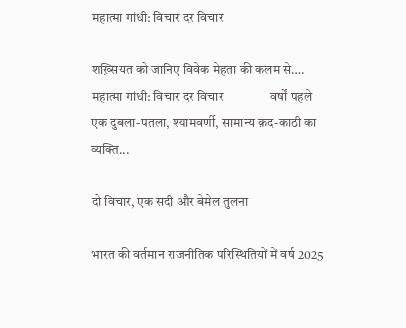महात्मा गांधी: विचार दर विचार

शख़्सियत को जानिए विवेक मेहता की कलम से…. महात्मा गांधी: विचार दर विचार               वर्षों पहले एक दुबला-पतला, श्यामवर्णी, सामान्य क़द-काठी का व्यक्ति...

दो विचार, एक सदी और बेमेल तुलना

भारत की वर्तमान राजनीतिक परिस्थितियों में वर्ष 2025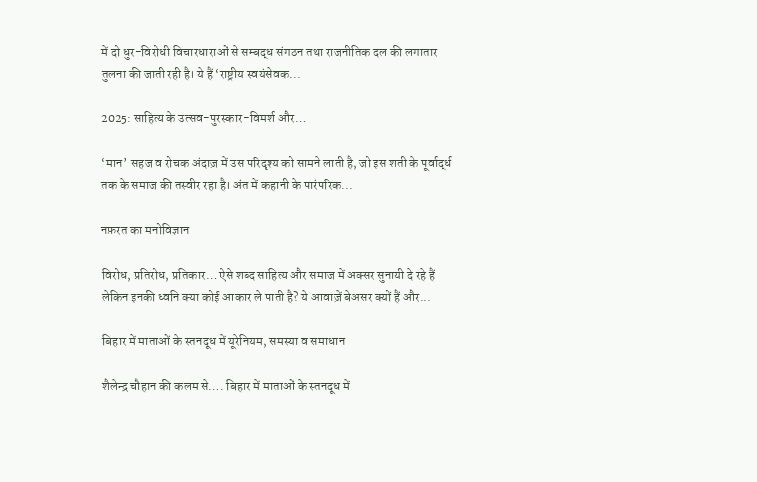में दो धुर-विरोधी विचारधाराओं से सम्बद्ध संगठन तथा राजनीतिक दल की लगातार तुलना की जाती रही है। ये हैं ‘राष्ट्रीय स्वयंसेवक...

2025: साहित्य के उत्सव-पुरस्कार-विमर्श और…

‘मान’ सहज व रोचक अंदाज़ में उस परिदृश्य को सामने लाती है, जो इस शती के पूर्वार्द्ध तक के समाज की तस्वीर रहा है। अंत में कहानी के पारंपरिक...

नफ़रत का मनोविज्ञान

विरोध, प्रतिरोध, प्रतिकार… ऐसे शब्द साहित्य और समाज में अक्सर सुनायी दे रहे हैं लेकिन इनकी ध्वनि क्या कोई आकार ले पाती है? ये आवाज़ें बेअसर क्यों हैं और...

बिहार में माताओं के स्तनदूध में यूरेनियम, समस्या व समाधान

शैलेन्द्र चौहान की कलम से…. बिहार में माताओं के स्तनदूध में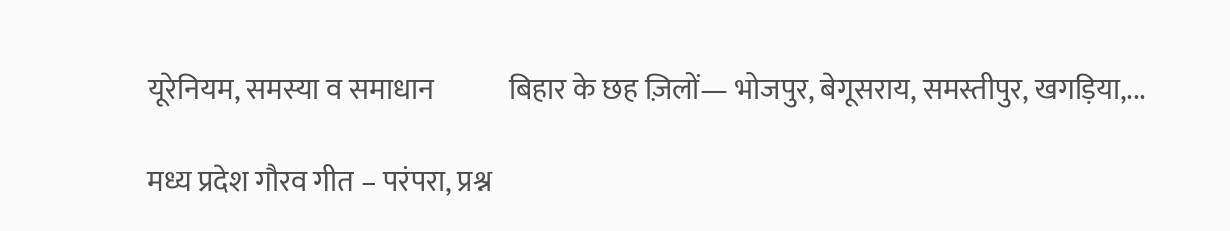यूरेनियम, समस्या व समाधान             बिहार के छह ज़िलों— भोजपुर, बेगूसराय, समस्तीपुर, खगड़िया,...

मध्य प्रदेश गौरव गीत – परंपरा, प्रश्न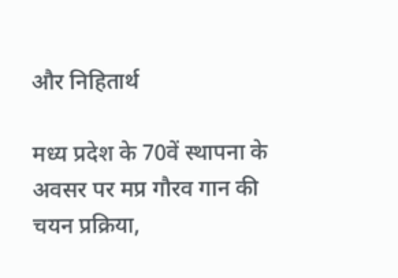और निहितार्थ

मध्य प्रदेश के 70वें स्थापना के अवसर पर मप्र गौरव गान की चयन प्रक्रिया,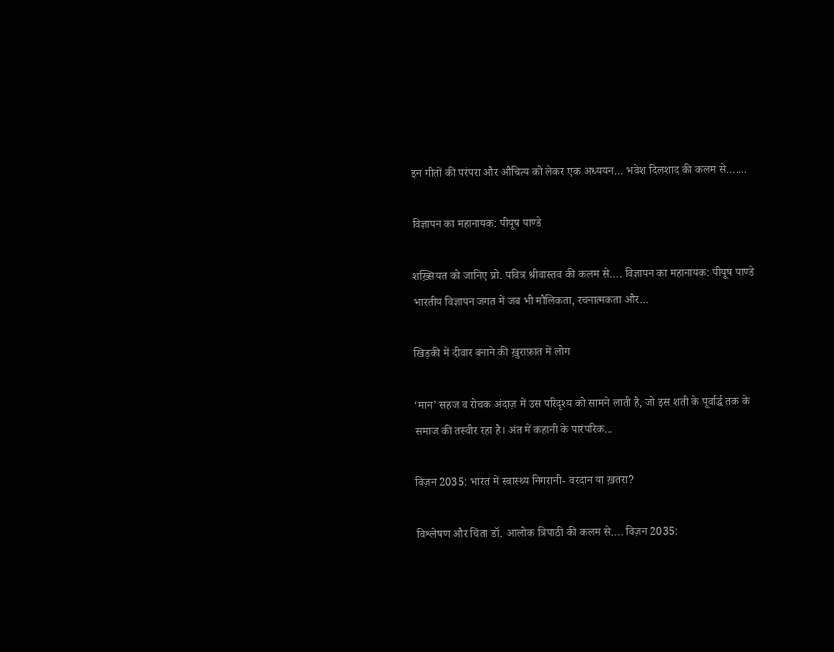इन गीतों की परंपरा और औचित्य को लेकर एक अध्ययन… भवेश दिलशाद की कलम से…....

विज्ञापन का महानायक: पीयूष पाण्डे

शख़्सियत को जानिए प्रो. पवित्र श्रीवास्तव की कलम से…. विज्ञापन का महानायक: पीयूष पाण्डे             भारतीय विज्ञापन जगत में जब भी मौलिकता, रचनात्मकता और...

खिड़की में दीवार बनाने की ख़ुराफ़ात में लोग

‘मान’ सहज व रोचक अंदाज़ में उस परिदृश्य को सामने लाती है, जो इस शती के पूर्वार्द्ध तक के समाज की तस्वीर रहा है। अंत में कहानी के पारंपरिक...

विज़न 2035: भारत में स्वास्थ्य निगरानी- वरदान या ख़तरा?

विश्लेषण और चिंता डॉ. आलोक त्रिपाठी की कलम से…. विज़न 2035: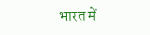भारत में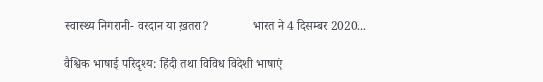स्वास्थ्य निगरानी- वरदान या ख़तरा?              भारत ने 4 दिसम्बर 2020...

वैश्विक भाषाई परिदृश्य: हिंदी तथा विविध विदेशी भाषाएं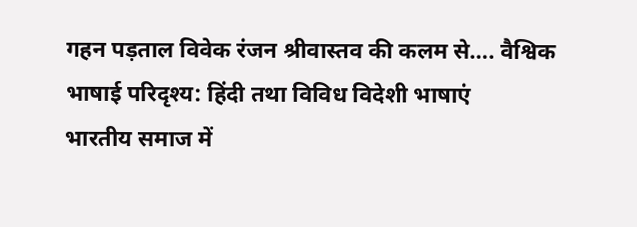गहन पड़ताल विवेक रंजन श्रीवास्तव की कलम से…. वैश्विक भाषाई परिदृश्य: हिंदी तथा विविध विदेशी भाषाएं             भारतीय समाज में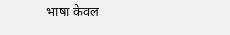भाषा केवल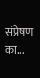संप्रेषण का...